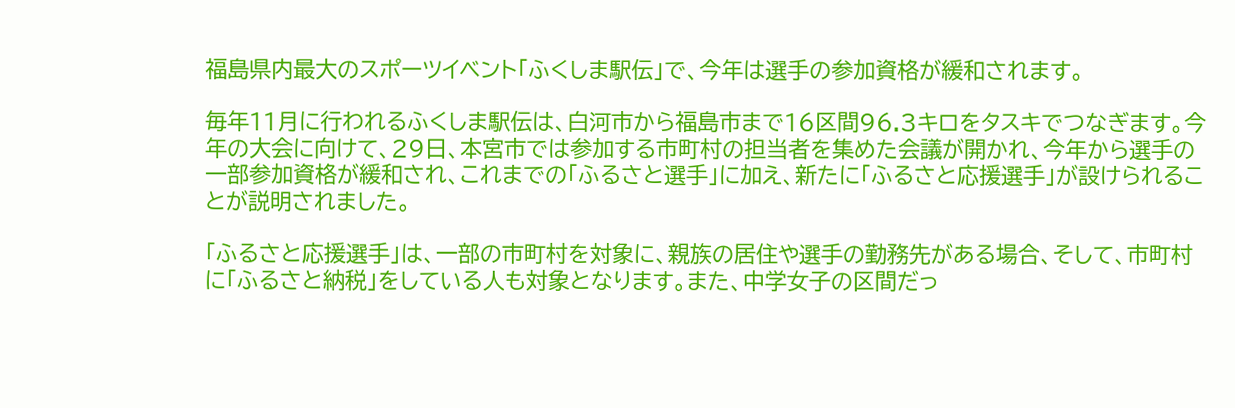福島県内最大のスポーツイベント「ふくしま駅伝」で、今年は選手の参加資格が緩和されます。

毎年11月に行われるふくしま駅伝は、白河市から福島市まで16区間96.3キロをタスキでつなぎます。今年の大会に向けて、29日、本宮市では参加する市町村の担当者を集めた会議が開かれ、今年から選手の一部参加資格が緩和され、これまでの「ふるさと選手」に加え、新たに「ふるさと応援選手」が設けられることが説明されました。

「ふるさと応援選手」は、一部の市町村を対象に、親族の居住や選手の勤務先がある場合、そして、市町村に「ふるさと納税」をしている人も対象となります。また、中学女子の区間だっ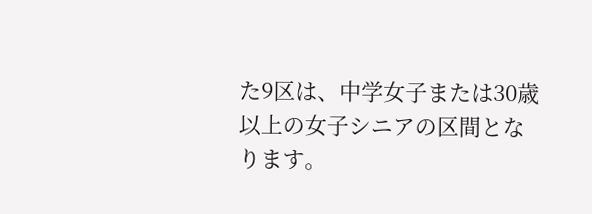た9区は、中学女子または30歳以上の女子シニアの区間となります。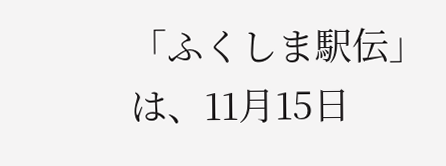「ふくしま駅伝」は、11月15日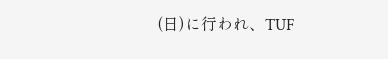(日)に行われ、TUF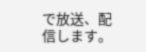で放送、配信します。